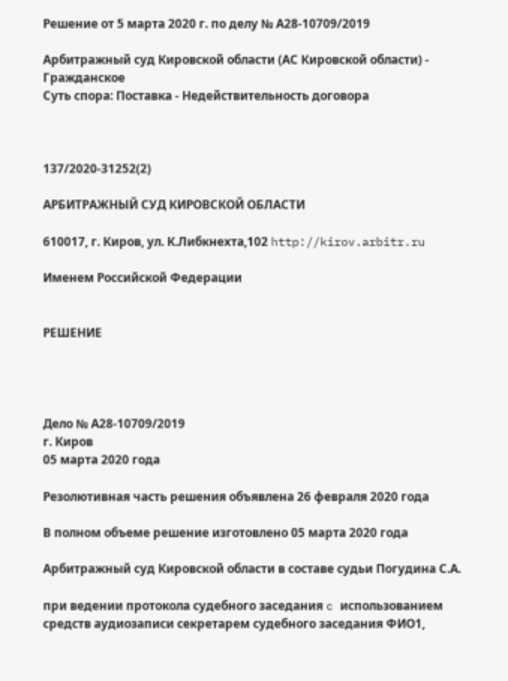Решение от 5 марта 2020 г. по делу № А28-10709/2019

Арбитражный суд Кировской области (АС Кировской области) - Гражданское
Суть спора: Поставка - Недействительность договора



137/2020-31252(2)

АРБИТРАЖНЫЙ СУД КИРОВСКОЙ ОБЛАСТИ

610017, г. Киров, ул. К.Либкнехта,102 http://kirov.arbitr.ru

Именем Российской Федерации


РЕШЕНИЕ




Дело № А28-10709/2019
г. Киров
05 марта 2020 года

Резолютивная часть решения объявлена 26 февраля 2020 года

В полном объеме решение изготовлено 05 марта 2020 года

Арбитражный суд Кировской области в составе судьи Погудина С.А.

при ведении протокола судебного заседания c использованием средств аудиозаписи секретарем судебного заседания ФИО1,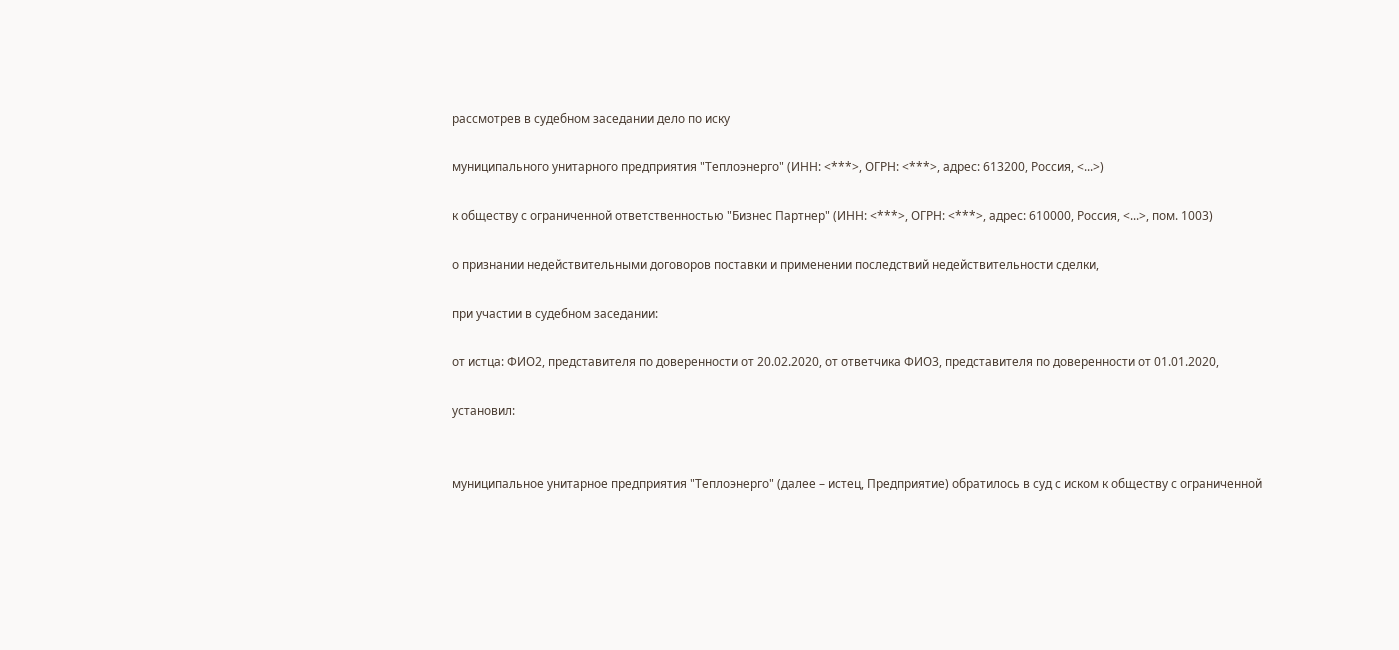рассмотрев в судебном заседании дело по иску

муниципального унитарного предприятия "Теплоэнерго" (ИНН: <***>, ОГРН: <***>, адрес: 613200, Россия, <...>)

к обществу с ограниченной ответственностью "Бизнес Партнер" (ИНН: <***>, ОГРН: <***>, адрес: 610000, Россия, <...>, пом. 1003)

о признании недействительными договоров поставки и применении последствий недействительности сделки,

при участии в судебном заседании:

от истца: ФИО2, представителя по доверенности от 20.02.2020, от ответчика ФИО3, представителя по доверенности от 01.01.2020,

установил:


муниципальное унитарное предприятия "Теплоэнерго" (далее – истец, Предприятие) обратилось в суд с иском к обществу с ограниченной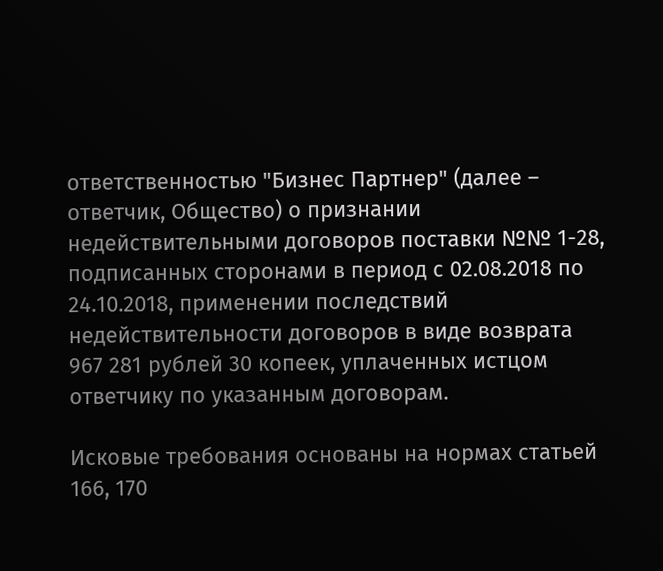ответственностью "Бизнес Партнер" (далее – ответчик, Общество) о признании недействительными договоров поставки №№ 1-28, подписанных сторонами в период с 02.08.2018 по 24.10.2018, применении последствий недействительности договоров в виде возврата 967 281 рублей 30 копеек, уплаченных истцом ответчику по указанным договорам.

Исковые требования основаны на нормах статьей 166, 170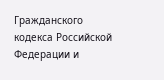Гражданского кодекса Российской Федерации и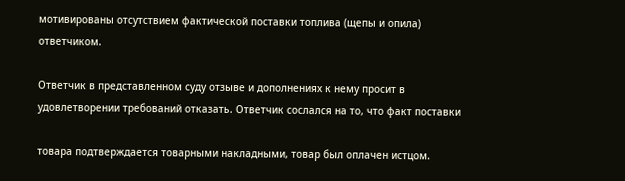мотивированы отсутствием фактической поставки топлива (щепы и опила) ответчиком.

Ответчик в представленном суду отзыве и дополнениях к нему просит в удовлетворении требований отказать. Ответчик сослался на то, что факт поставки

товара подтверждается товарными накладными, товар был оплачен истцом.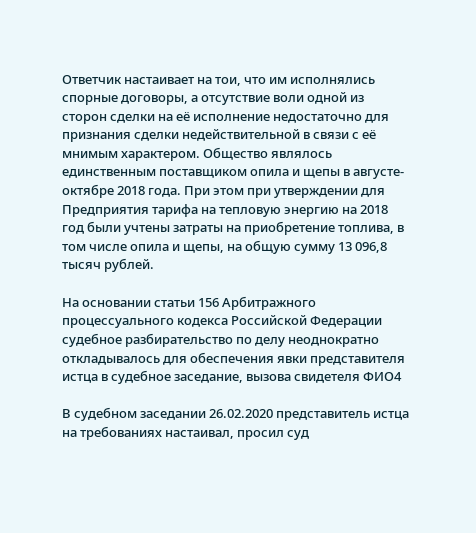Ответчик настаивает на тои, что им исполнялись спорные договоры, а отсутствие воли одной из сторон сделки на её исполнение недостаточно для признания сделки недействительной в связи с её мнимым характером. Общество являлось единственным поставщиком опила и щепы в августе-октябре 2018 года. При этом при утверждении для Предприятия тарифа на тепловую энергию на 2018 год были учтены затраты на приобретение топлива, в том числе опила и щепы, на общую сумму 13 096,8 тысяч рублей.

На основании статьи 156 Арбитражного процессуального кодекса Российской Федерации судебное разбирательство по делу неоднократно откладывалось для обеспечения явки представителя истца в судебное заседание, вызова свидетеля ФИО4

В судебном заседании 26.02.2020 представитель истца на требованиях настаивал, просил суд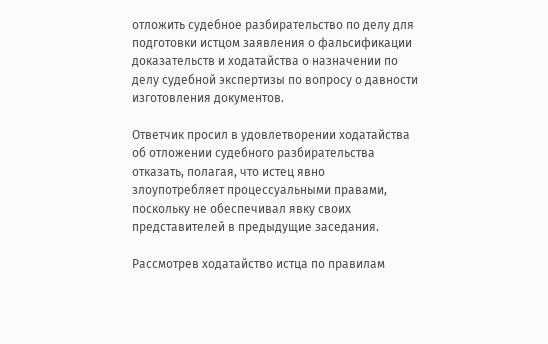отложить судебное разбирательство по делу для подготовки истцом заявления о фальсификации доказательств и ходатайства о назначении по делу судебной экспертизы по вопросу о давности изготовления документов.

Ответчик просил в удовлетворении ходатайства об отложении судебного разбирательства отказать, полагая, что истец явно злоупотребляет процессуальными правами, поскольку не обеспечивал явку своих представителей в предыдущие заседания.

Рассмотрев ходатайство истца по правилам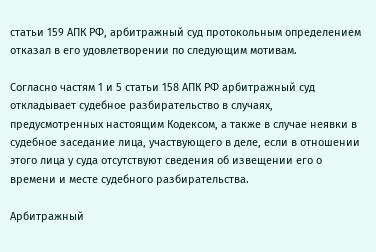статьи 159 АПК РФ, арбитражный суд протокольным определением отказал в его удовлетворении по следующим мотивам.

Согласно частям 1 и 5 статьи 158 АПК РФ арбитражный суд откладывает судебное разбирательство в случаях, предусмотренных настоящим Кодексом, а также в случае неявки в судебное заседание лица, участвующего в деле, если в отношении этого лица у суда отсутствуют сведения об извещении его о времени и месте судебного разбирательства.

Арбитражный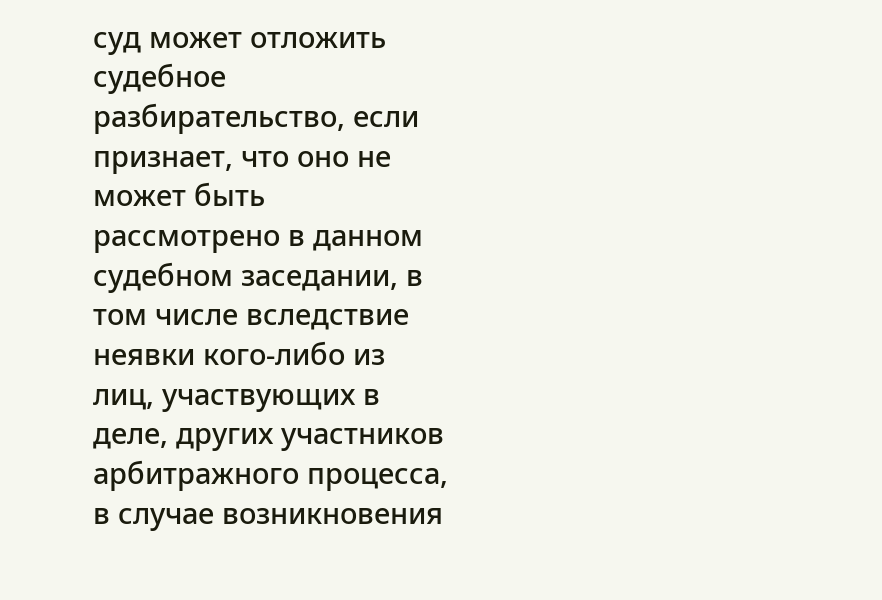суд может отложить судебное разбирательство, если признает, что оно не может быть рассмотрено в данном судебном заседании, в том числе вследствие неявки кого-либо из лиц, участвующих в деле, других участников арбитражного процесса, в случае возникновения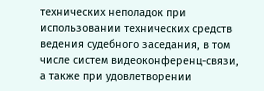технических неполадок при использовании технических средств ведения судебного заседания, в том числе систем видеоконференц-связи, а также при удовлетворении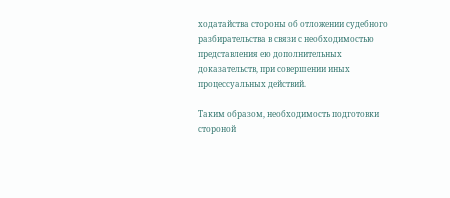ходатайства стороны об отложении судебного разбирательства в связи с необходимостью представления ею дополнительных доказательств, при совершении иных процессуальных действий.

Таким образом, необходимость подготовки стороной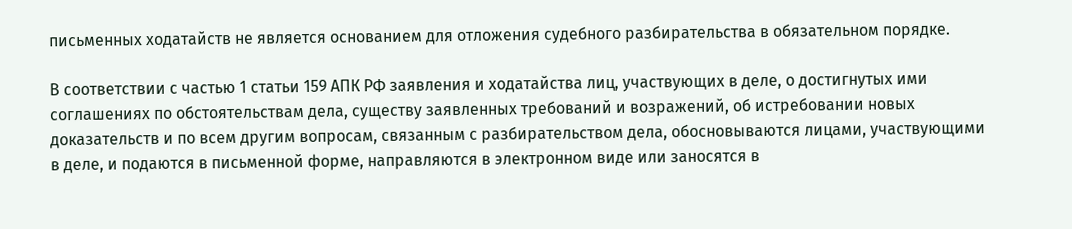письменных ходатайств не является основанием для отложения судебного разбирательства в обязательном порядке.

В соответствии с частью 1 статьи 159 АПК РФ заявления и ходатайства лиц, участвующих в деле, о достигнутых ими соглашениях по обстоятельствам дела, существу заявленных требований и возражений, об истребовании новых доказательств и по всем другим вопросам, связанным с разбирательством дела, обосновываются лицами, участвующими в деле, и подаются в письменной форме, направляются в электронном виде или заносятся в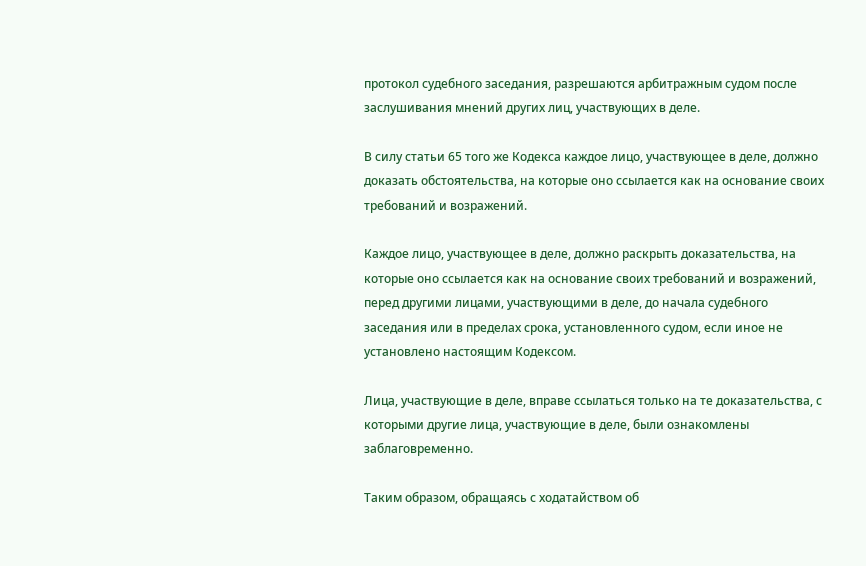протокол судебного заседания, разрешаются арбитражным судом после заслушивания мнений других лиц, участвующих в деле.

В силу статьи 65 того же Кодекса каждое лицо, участвующее в деле, должно доказать обстоятельства, на которые оно ссылается как на основание своих требований и возражений.

Каждое лицо, участвующее в деле, должно раскрыть доказательства, на которые оно ссылается как на основание своих требований и возражений, перед другими лицами, участвующими в деле, до начала судебного заседания или в пределах срока, установленного судом, если иное не установлено настоящим Кодексом.

Лица, участвующие в деле, вправе ссылаться только на те доказательства, с которыми другие лица, участвующие в деле, были ознакомлены заблаговременно.

Таким образом, обращаясь с ходатайством об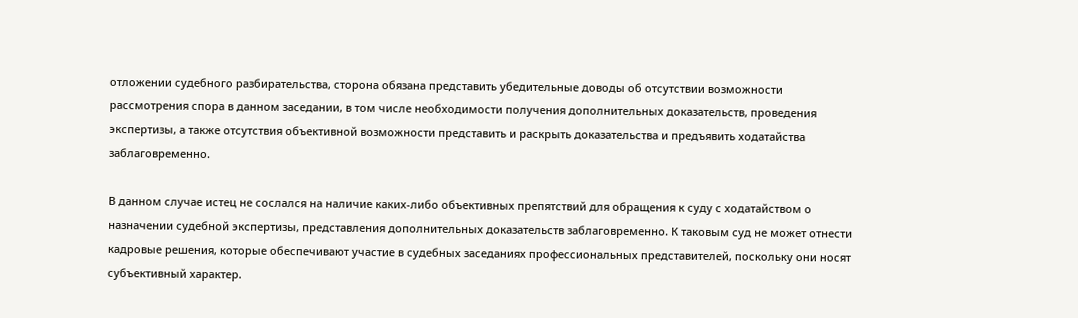отложении судебного разбирательства, сторона обязана представить убедительные доводы об отсутствии возможности рассмотрения спора в данном заседании, в том числе необходимости получения дополнительных доказательств, проведения экспертизы, а также отсутствия объективной возможности представить и раскрыть доказательства и предъявить ходатайства заблаговременно.

В данном случае истец не сослался на наличие каких-либо объективных препятствий для обращения к суду с ходатайством о назначении судебной экспертизы, представления дополнительных доказательств заблаговременно. К таковым суд не может отнести кадровые решения, которые обеспечивают участие в судебных заседаниях профессиональных представителей, поскольку они носят субъективный характер.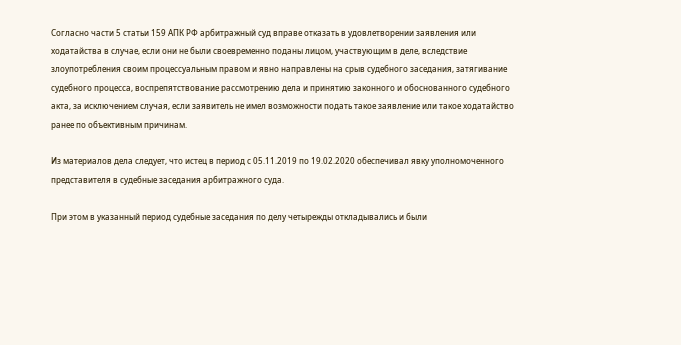Согласно части 5 статьи 159 АПК РФ арбитражный суд вправе отказать в удовлетворении заявления или ходатайства в случае, если они не были своевременно поданы лицом, участвующим в деле, вследствие злоупотребления своим процессуальным правом и явно направлены на срыв судебного заседания, затягивание судебного процесса, воспрепятствование рассмотрению дела и принятию законного и обоснованного судебного акта, за исключением случая, если заявитель не имел возможности подать такое заявление или такое ходатайство ранее по объективным причинам.

Из материалов дела следует, что истец в период с 05.11.2019 по 19.02.2020 обеспечивал явку уполномоченного представителя в судебные заседания арбитражного суда.

При этом в указанный период судебные заседания по делу четырежды откладывались и были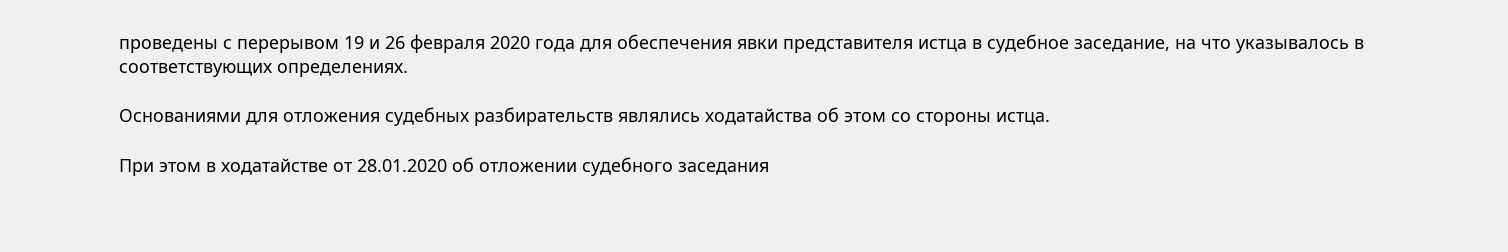проведены с перерывом 19 и 26 февраля 2020 года для обеспечения явки представителя истца в судебное заседание, на что указывалось в соответствующих определениях.

Основаниями для отложения судебных разбирательств являлись ходатайства об этом со стороны истца.

При этом в ходатайстве от 28.01.2020 об отложении судебного заседания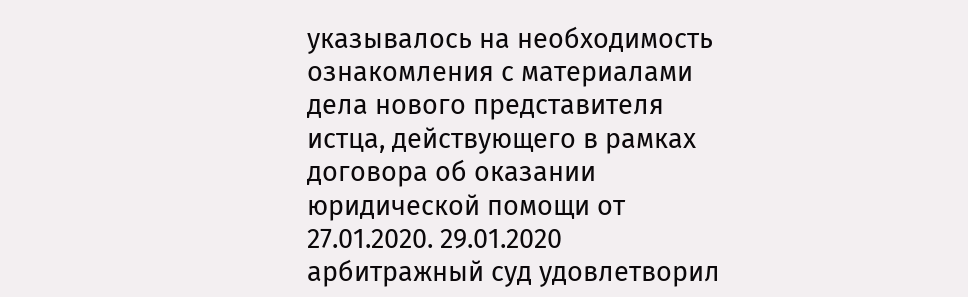указывалось на необходимость ознакомления с материалами дела нового представителя истца, действующего в рамках договора об оказании юридической помощи от 27.01.2020. 29.01.2020 арбитражный суд удовлетворил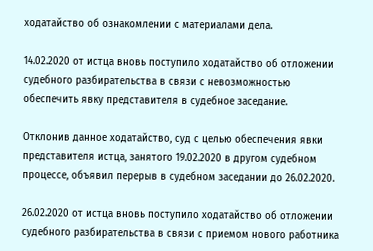ходатайство об ознакомлении с материалами дела.

14.02.2020 от истца вновь поступило ходатайство об отложении судебного разбирательства в связи с невозможностью обеспечить явку представителя в судебное заседание.

Отклонив данное ходатайство, суд с целью обеспечения явки представителя истца, занятого 19.02.2020 в другом судебном процессе, объявил перерыв в судебном заседании до 26.02.2020.

26.02.2020 от истца вновь поступило ходатайство об отложении судебного разбирательства в связи с приемом нового работника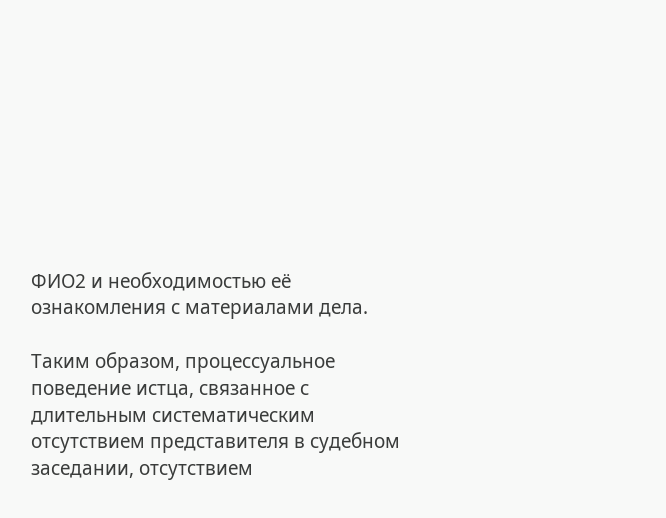ФИО2 и необходимостью её ознакомления с материалами дела.

Таким образом, процессуальное поведение истца, связанное с длительным систематическим отсутствием представителя в судебном заседании, отсутствием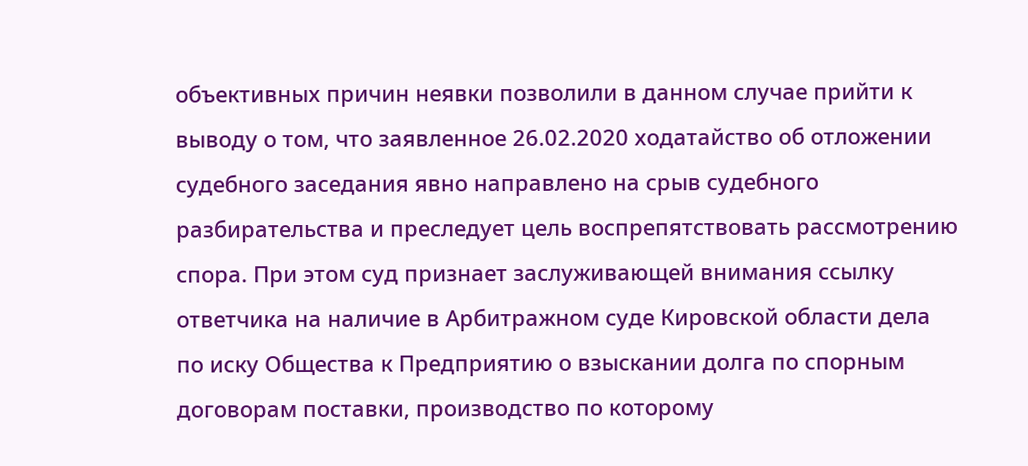объективных причин неявки позволили в данном случае прийти к выводу о том, что заявленное 26.02.2020 ходатайство об отложении судебного заседания явно направлено на срыв судебного разбирательства и преследует цель воспрепятствовать рассмотрению спора. При этом суд признает заслуживающей внимания ссылку ответчика на наличие в Арбитражном суде Кировской области дела по иску Общества к Предприятию о взыскании долга по спорным договорам поставки, производство по которому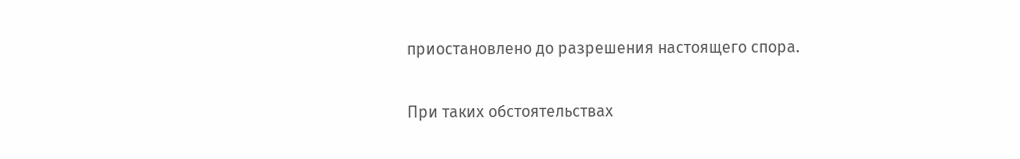приостановлено до разрешения настоящего спора.

При таких обстоятельствах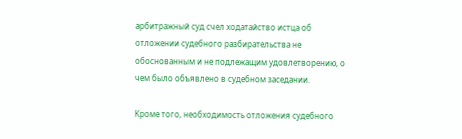арбитражный суд счел ходатайство истца об отложении судебного разбирательства не обоснованным и не подлежащим удовлетворению, о чем было объявлено в судебном заседании.

Кроме того, необходимость отложения судебного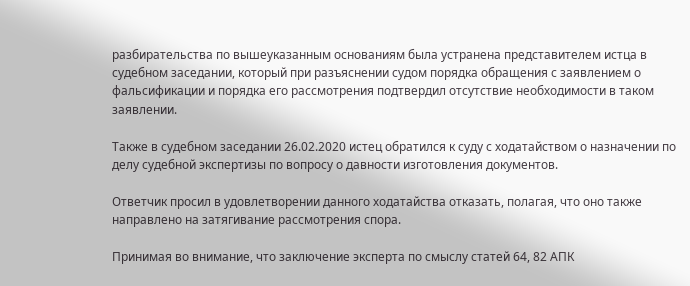разбирательства по вышеуказанным основаниям была устранена представителем истца в судебном заседании, который при разъяснении судом порядка обращения с заявлением о фальсификации и порядка его рассмотрения подтвердил отсутствие необходимости в таком заявлении.

Также в судебном заседании 26.02.2020 истец обратился к суду с ходатайством о назначении по делу судебной экспертизы по вопросу о давности изготовления документов.

Ответчик просил в удовлетворении данного ходатайства отказать, полагая, что оно также направлено на затягивание рассмотрения спора.

Принимая во внимание, что заключение эксперта по смыслу статей 64, 82 АПК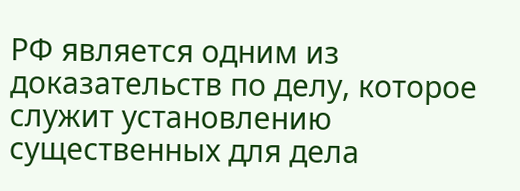РФ является одним из доказательств по делу, которое служит установлению существенных для дела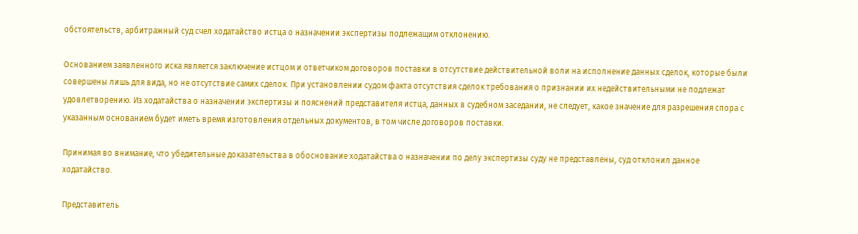обстоятельств, арбитражный суд счел ходатайство истца о назначении экспертизы подлежащим отклонению.

Основанием заявленного иска является заключение истцом и ответчиком договоров поставки в отсутствие действительной воли на исполнение данных сделок, которые были совершены лишь для вида, но не отсутствие самих сделок. При установлении судом факта отсутствия сделок требования о признании их недействительными не подлежат удовлетворению. Из ходатайства о назначении экспертизы и пояснений представителя истца, данных в судебном заседании, не следует, какое значение для разрешения спора с указанным основанием будет иметь время изготовления отдельных документов, в том числе договоров поставки.

Принимая во внимание, что убедительные доказательства в обоснование ходатайства о назначении по делу экспертизы суду не представлены, суд отклонил данное ходатайство.

Представитель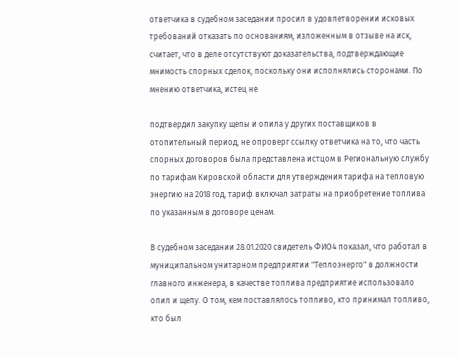ответчика в судебном заседании просил в удовлетворении исковых требований отказать по основаниям, изложенным в отзыве на иск, считает, что в деле отсутствуют доказательства, подтверждающие мнимость спорных сделок, поскольку они исполнялись сторонами. По мнению ответчика, истец не

подтвердил закупку щепы и опила у других поставщиков в отопительный период, не опроверг ссылку ответчика на то, что часть спорных договоров была представлена истцом в Региональную службу по тарифам Кировской области для утверждения тарифа на тепловую энергию на 2018 год, тариф включал затраты на приобретение топлива по указанным в договоре ценам.

В судебном заседании 28.01.2020 свидетель ФИО4 показал, что работал в муниципальном унитарном предприятии "Теплоэнерго" в должности главного инженера, в качестве топлива предприятие использовало опил и щепу. О том, кем поставлялось топливо, кто принимал топливо, кто был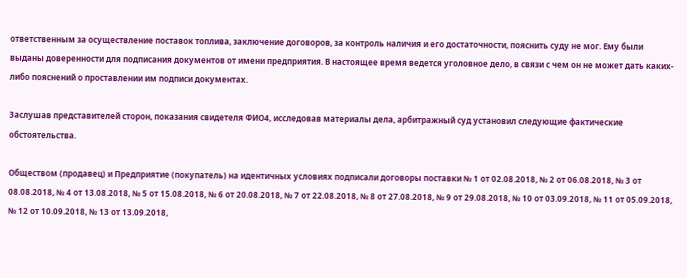ответственным за осуществление поставок топлива, заключение договоров, за контроль наличия и его достаточности, пояснить суду не мог. Ему были выданы доверенности для подписания документов от имени предприятия. В настоящее время ведется уголовное дело, в связи с чем он не может дать каких-либо пояснений о проставлении им подписи документах.

Заслушав представителей сторон, показания свидетеля ФИО4, исследовав материалы дела, арбитражный суд установил следующие фактические обстоятельства.

Обществом (продавец) и Предприятие (покупатель) на идентичных условиях подписали договоры поставки № 1 от 02.08.2018, № 2 от 06.08.2018, № 3 от 08.08.2018, № 4 от 13.08.2018, № 5 от 15.08.2018, № 6 от 20.08.2018, № 7 от 22.08.2018, № 8 от 27.08.2018, № 9 от 29.08.2018, № 10 от 03.09.2018, № 11 от 05.09.2018, № 12 от 10.09.2018, № 13 от 13.09.2018,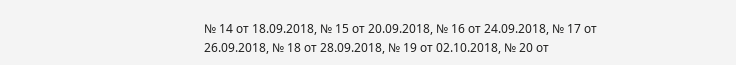№ 14 от 18.09.2018, № 15 от 20.09.2018, № 16 от 24.09.2018, № 17 от 26.09.2018, № 18 от 28.09.2018, № 19 от 02.10.2018, № 20 от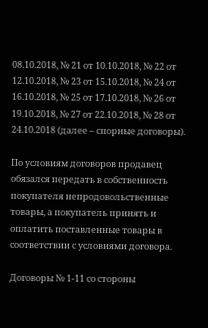08.10.2018, № 21 от 10.10.2018, № 22 от 12.10.2018, № 23 от 15.10.2018, № 24 от 16.10.2018, № 25 от 17.10.2018, № 26 от 19.10.2018, № 27 от 22.10.2018, № 28 от 24.10.2018 (далее – спорные договоры).

По условиям договоров продавец обязался передать в собственность покупателя непродовольственные товары, а покупатель принять и оплатить поставленные товары в соответствии с условиями договора.

Договоры № 1-11 со стороны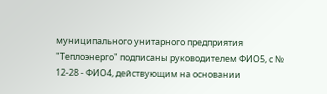муниципального унитарного предприятия "Теплоэнерго" подписаны руководителем ФИО5, с № 12-28 - ФИО4, действующим на основании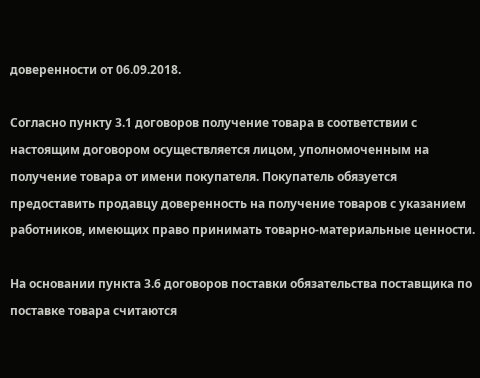доверенности от 06.09.2018.

Согласно пункту 3.1 договоров получение товара в соответствии с настоящим договором осуществляется лицом, уполномоченным на получение товара от имени покупателя. Покупатель обязуется предоставить продавцу доверенность на получение товаров с указанием работников, имеющих право принимать товарно-материальные ценности.

На основании пункта 3.6 договоров поставки обязательства поставщика по поставке товара считаются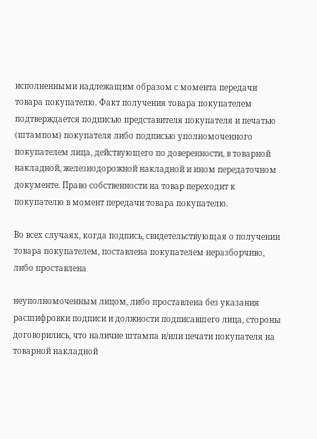исполненными надлежащим образом с момента передачи товара покупателю. Факт получения товара покупателем подтверждается подписью представителя покупателя и печатью (штампом) покупателя либо подписью уполномоченного покупателем лица, действующего по доверенности, в товарной накладной, железнодорожной накладной и ином передаточном документе. Право собственности на товар переходит к покупателю в момент передачи товара покупателю.

Во всех случаях, когда подпись, свидетельствующая о получении товара покупателем, поставлена покупателем неразборчиво, либо проставлена

неуполномоченным лицом, либо проставлена без указания расшифровки подписи и должности подписавшего лица, стороны договорились, что наличие штампа и/или печати покупателя на товарной накладной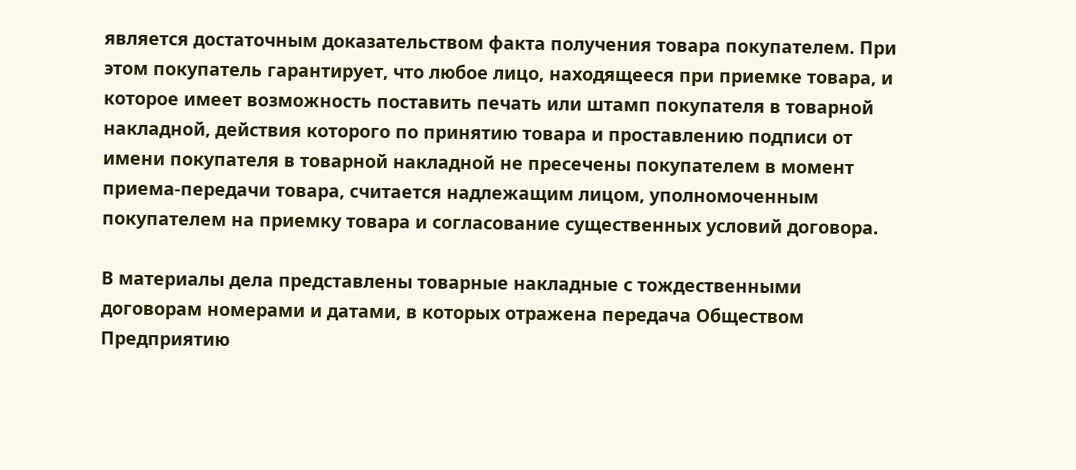является достаточным доказательством факта получения товара покупателем. При этом покупатель гарантирует, что любое лицо, находящееся при приемке товара, и которое имеет возможность поставить печать или штамп покупателя в товарной накладной, действия которого по принятию товара и проставлению подписи от имени покупателя в товарной накладной не пресечены покупателем в момент приема-передачи товара, считается надлежащим лицом, уполномоченным покупателем на приемку товара и согласование существенных условий договора.

В материалы дела представлены товарные накладные с тождественными договорам номерами и датами, в которых отражена передача Обществом Предприятию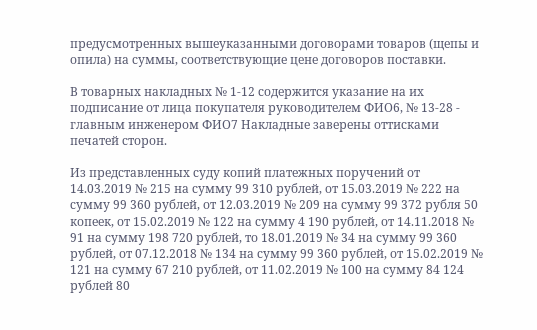предусмотренных вышеуказанными договорами товаров (щепы и опила) на суммы, соответствующие цене договоров поставки.

В товарных накладных № 1-12 содержится указание на их подписание от лица покупателя руководителем ФИО6, № 13-28 - главным инженером ФИО7 Накладные заверены оттисками печатей сторон.

Из представленных суду копий платежных поручений от 14.03.2019 № 215 на сумму 99 310 рублей, от 15.03.2019 № 222 на сумму 99 360 рублей, от 12.03.2019 № 209 на сумму 99 372 рубля 50 копеек, от 15.02.2019 № 122 на сумму 4 190 рублей, от 14.11.2018 № 91 на сумму 198 720 рублей, то 18.01.2019 № 34 на сумму 99 360 рублей, от 07.12.2018 № 134 на сумму 99 360 рублей, от 15.02.2019 № 121 на сумму 67 210 рублей, от 11.02.2019 № 100 на сумму 84 124 рублей 80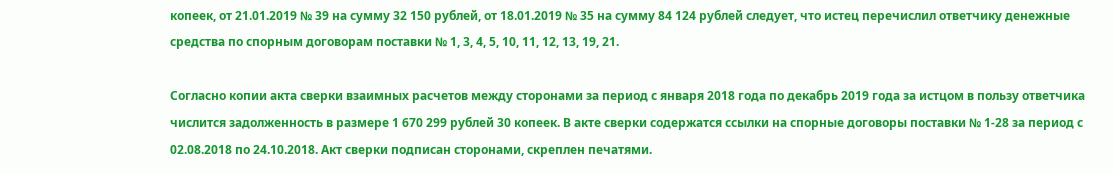копеек, от 21.01.2019 № 39 на сумму 32 150 рублей, от 18.01.2019 № 35 на сумму 84 124 рублей следует, что истец перечислил ответчику денежные средства по спорным договорам поставки № 1, 3, 4, 5, 10, 11, 12, 13, 19, 21.

Согласно копии акта сверки взаимных расчетов между сторонами за период с января 2018 года по декабрь 2019 года за истцом в пользу ответчика числится задолженность в размере 1 670 299 рублей 30 копеек. В акте сверки содержатся ссылки на спорные договоры поставки № 1-28 за период с 02.08.2018 по 24.10.2018. Акт сверки подписан сторонами, скреплен печатями.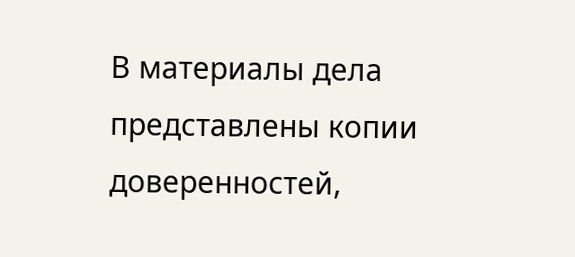В материалы дела представлены копии доверенностей,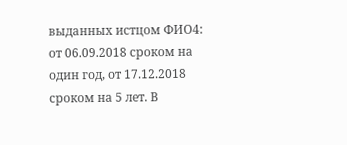выданных истцом ФИО4: от 06.09.2018 сроком на один год, от 17.12.2018 сроком на 5 лет. В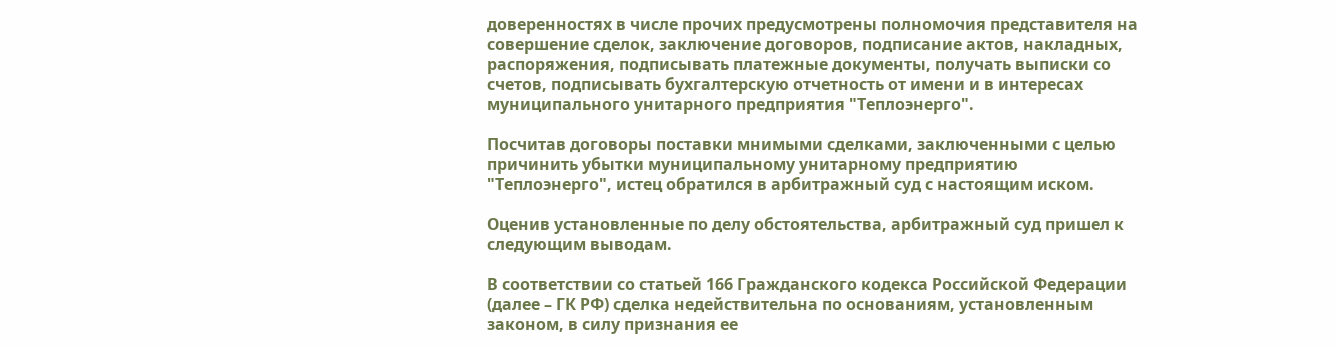доверенностях в числе прочих предусмотрены полномочия представителя на совершение сделок, заключение договоров, подписание актов, накладных, распоряжения, подписывать платежные документы, получать выписки со счетов, подписывать бухгалтерскую отчетность от имени и в интересах муниципального унитарного предприятия "Теплоэнерго".

Посчитав договоры поставки мнимыми сделками, заключенными с целью причинить убытки муниципальному унитарному предприятию "Теплоэнерго", истец обратился в арбитражный суд с настоящим иском.

Оценив установленные по делу обстоятельства, арбитражный суд пришел к следующим выводам.

В соответствии со статьей 166 Гражданского кодекса Российской Федерации (далее – ГК РФ) сделка недействительна по основаниям, установленным законом, в силу признания ее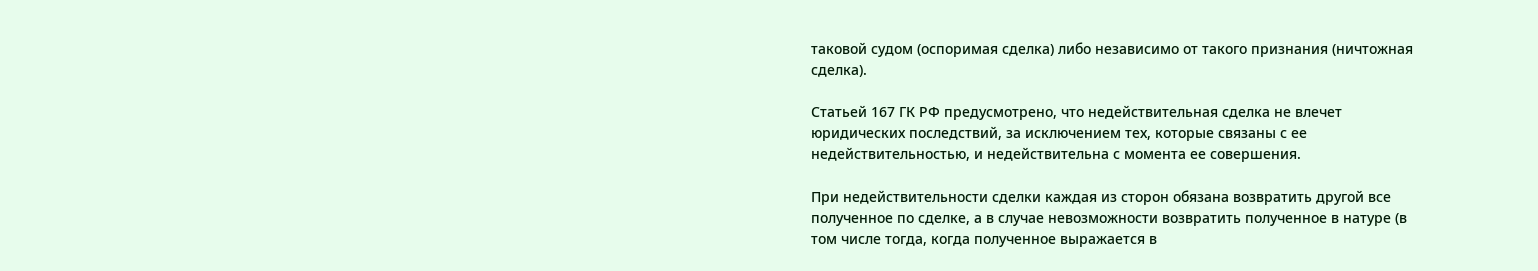таковой судом (оспоримая сделка) либо независимо от такого признания (ничтожная сделка).

Статьей 167 ГК РФ предусмотрено, что недействительная сделка не влечет юридических последствий, за исключением тех, которые связаны с ее недействительностью, и недействительна с момента ее совершения.

При недействительности сделки каждая из сторон обязана возвратить другой все полученное по сделке, а в случае невозможности возвратить полученное в натуре (в том числе тогда, когда полученное выражается в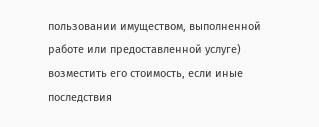пользовании имуществом, выполненной работе или предоставленной услуге) возместить его стоимость, если иные последствия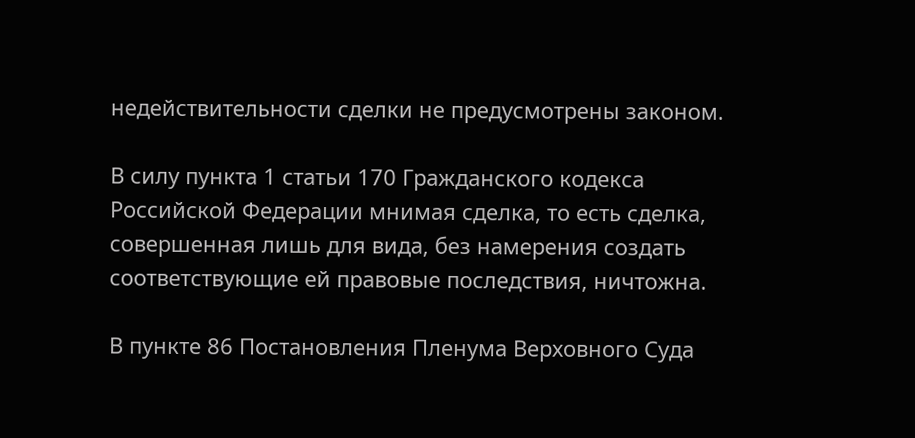недействительности сделки не предусмотрены законом.

В силу пункта 1 статьи 170 Гражданского кодекса Российской Федерации мнимая сделка, то есть сделка, совершенная лишь для вида, без намерения создать соответствующие ей правовые последствия, ничтожна.

В пункте 86 Постановления Пленума Верховного Суда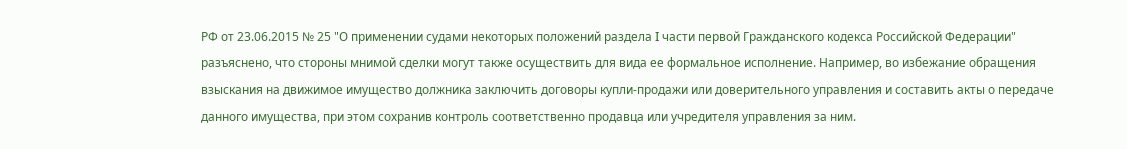РФ от 23.06.2015 № 25 "О применении судами некоторых положений раздела I части первой Гражданского кодекса Российской Федерации" разъяснено, что стороны мнимой сделки могут также осуществить для вида ее формальное исполнение. Например, во избежание обращения взыскания на движимое имущество должника заключить договоры купли-продажи или доверительного управления и составить акты о передаче данного имущества, при этом сохранив контроль соответственно продавца или учредителя управления за ним.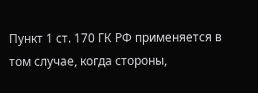Пункт 1 ст. 170 ГК РФ применяется в том случае, когда стороны,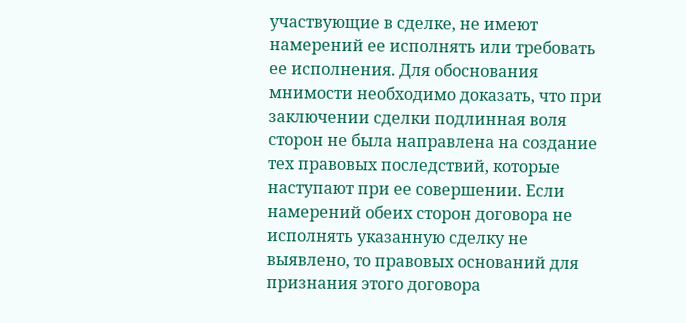участвующие в сделке, не имеют намерений ее исполнять или требовать ее исполнения. Для обоснования мнимости необходимо доказать, что при заключении сделки подлинная воля сторон не была направлена на создание тех правовых последствий, которые наступают при ее совершении. Если намерений обеих сторон договора не исполнять указанную сделку не выявлено, то правовых оснований для признания этого договора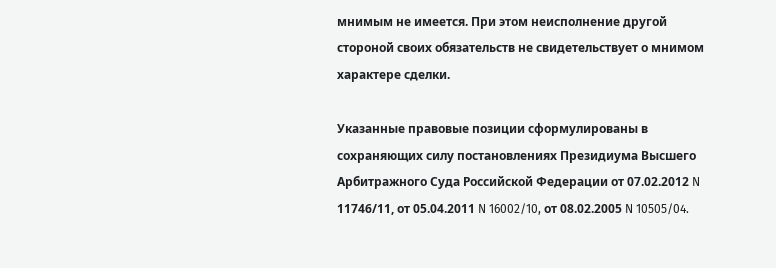мнимым не имеется. При этом неисполнение другой стороной своих обязательств не свидетельствует о мнимом характере сделки.

Указанные правовые позиции сформулированы в сохраняющих силу постановлениях Президиума Высшего Арбитражного Суда Российской Федерации от 07.02.2012 N 11746/11, от 05.04.2011 N 16002/10, от 08.02.2005 N 10505/04.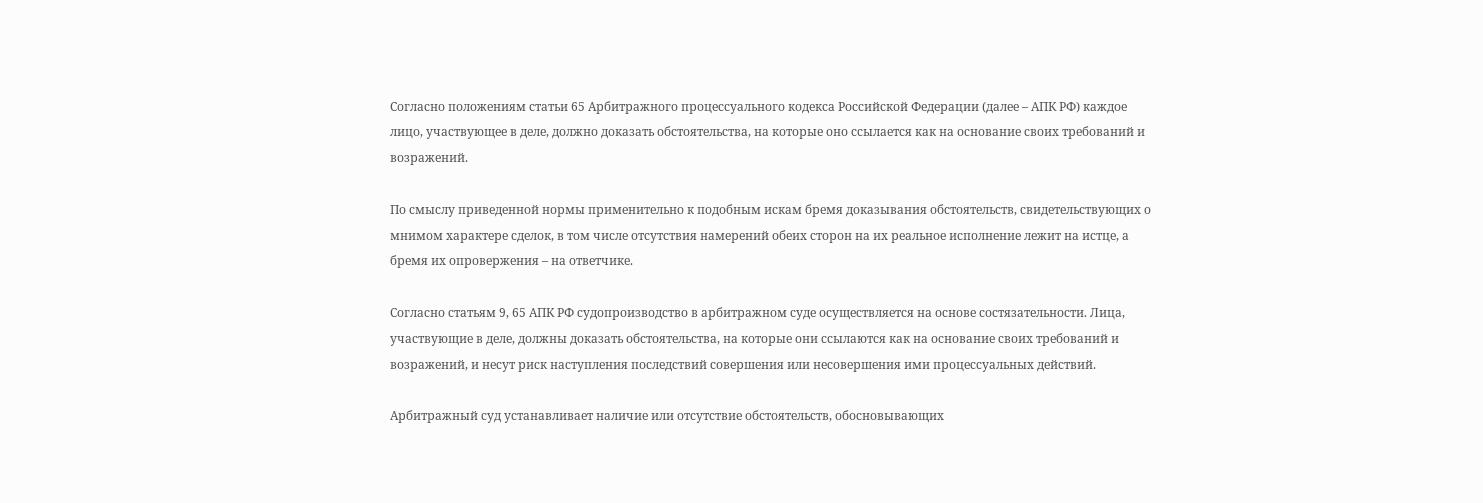Согласно положениям статьи 65 Арбитражного процессуального кодекса Российской Федерации (далее – АПК РФ) каждое лицо, участвующее в деле, должно доказать обстоятельства, на которые оно ссылается как на основание своих требований и возражений.

По смыслу приведенной нормы применительно к подобным искам бремя доказывания обстоятельств, свидетельствующих о мнимом характере сделок, в том числе отсутствия намерений обеих сторон на их реальное исполнение лежит на истце, а бремя их опровержения – на ответчике.

Согласно статьям 9, 65 АПК РФ судопроизводство в арбитражном суде осуществляется на основе состязательности. Лица, участвующие в деле, должны доказать обстоятельства, на которые они ссылаются как на основание своих требований и возражений, и несут риск наступления последствий совершения или несовершения ими процессуальных действий.

Арбитражный суд устанавливает наличие или отсутствие обстоятельств, обосновывающих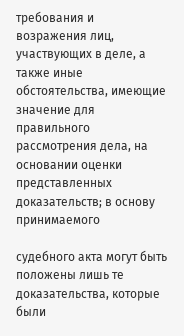требования и возражения лиц, участвующих в деле, а также иные обстоятельства, имеющие значение для правильного рассмотрения дела, на основании оценки представленных доказательств; в основу принимаемого

судебного акта могут быть положены лишь те доказательства, которые были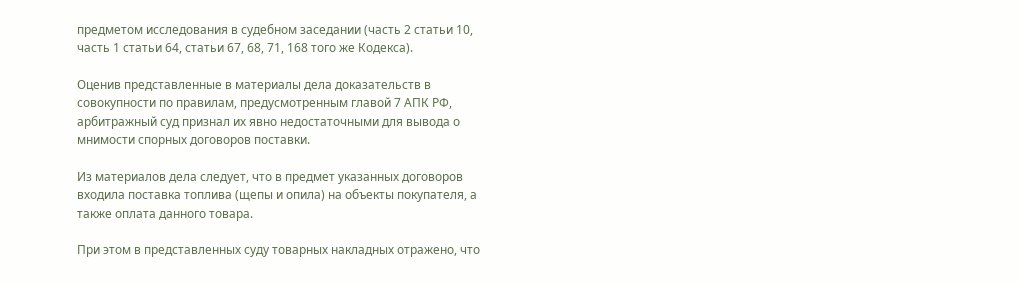предметом исследования в судебном заседании (часть 2 статьи 10, часть 1 статьи 64, статьи 67, 68, 71, 168 того же Кодекса).

Оценив представленные в материалы дела доказательств в совокупности по правилам, предусмотренным главой 7 АПК РФ, арбитражный суд признал их явно недостаточными для вывода о мнимости спорных договоров поставки.

Из материалов дела следует, что в предмет указанных договоров входила поставка топлива (щепы и опила) на объекты покупателя, а также оплата данного товара.

При этом в представленных суду товарных накладных отражено, что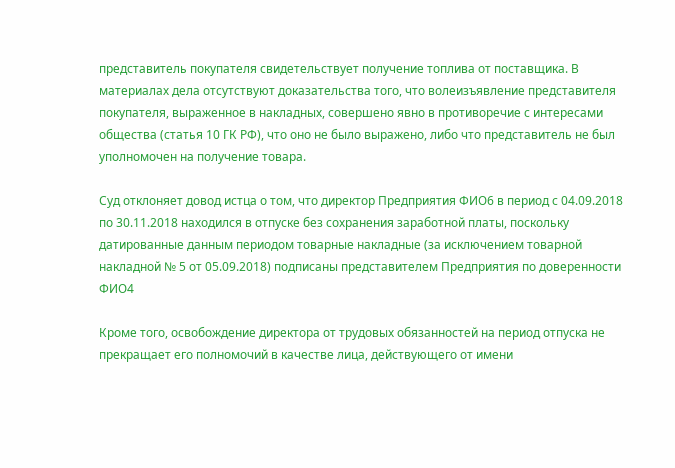представитель покупателя свидетельствует получение топлива от поставщика. В материалах дела отсутствуют доказательства того, что волеизъявление представителя покупателя, выраженное в накладных, совершено явно в противоречие с интересами общества (статья 10 ГК РФ), что оно не было выражено, либо что представитель не был уполномочен на получение товара.

Суд отклоняет довод истца о том, что директор Предприятия ФИО6 в период с 04.09.2018 по 30.11.2018 находился в отпуске без сохранения заработной платы, поскольку датированные данным периодом товарные накладные (за исключением товарной накладной № 5 от 05.09.2018) подписаны представителем Предприятия по доверенности ФИО4

Кроме того, освобождение директора от трудовых обязанностей на период отпуска не прекращает его полномочий в качестве лица, действующего от имени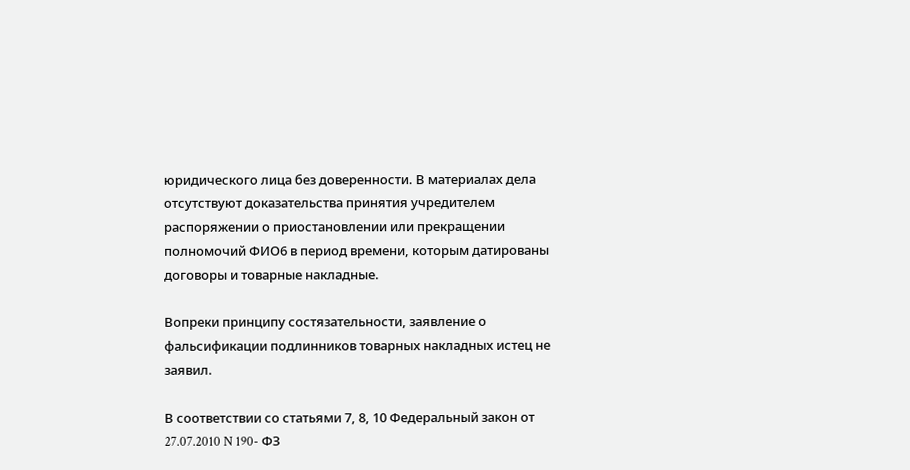юридического лица без доверенности. В материалах дела отсутствуют доказательства принятия учредителем распоряжении о приостановлении или прекращении полномочий ФИО6 в период времени, которым датированы договоры и товарные накладные.

Вопреки принципу состязательности, заявление о фальсификации подлинников товарных накладных истец не заявил.

В соответствии со статьями 7, 8, 10 Федеральный закон от 27.07.2010 N 190- ФЗ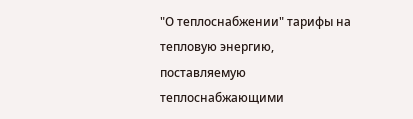"О теплоснабжении" тарифы на тепловую энергию, поставляемую теплоснабжающими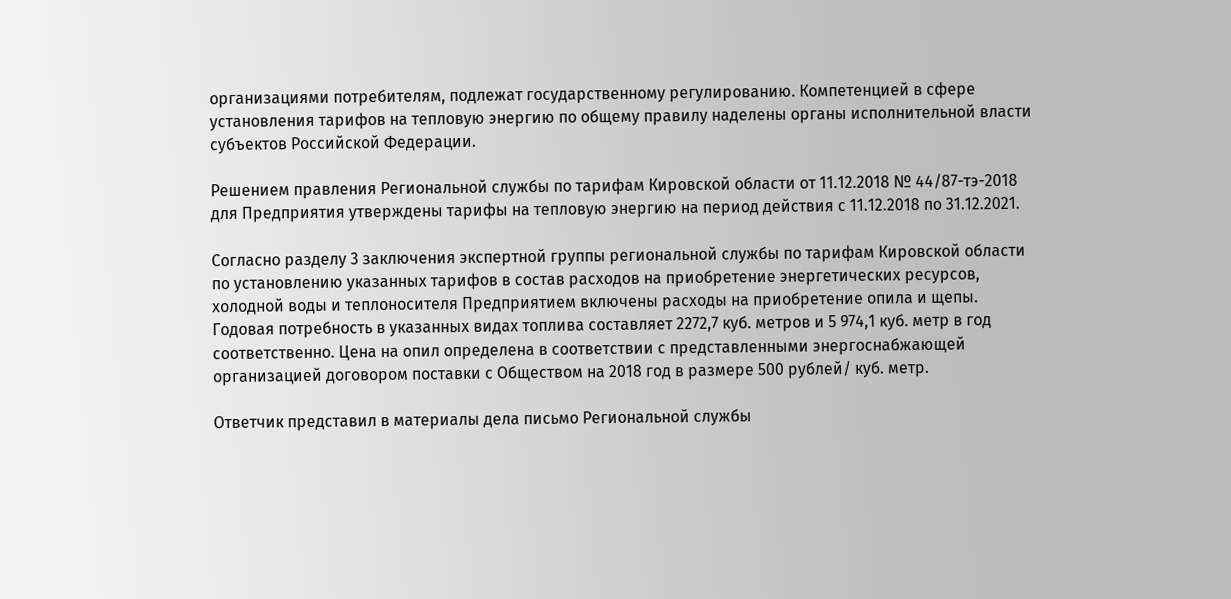организациями потребителям, подлежат государственному регулированию. Компетенцией в сфере установления тарифов на тепловую энергию по общему правилу наделены органы исполнительной власти субъектов Российской Федерации.

Решением правления Региональной службы по тарифам Кировской области от 11.12.2018 № 44/87-тэ-2018 для Предприятия утверждены тарифы на тепловую энергию на период действия с 11.12.2018 по 31.12.2021.

Согласно разделу 3 заключения экспертной группы региональной службы по тарифам Кировской области по установлению указанных тарифов в состав расходов на приобретение энергетических ресурсов, холодной воды и теплоносителя Предприятием включены расходы на приобретение опила и щепы. Годовая потребность в указанных видах топлива составляет 2272,7 куб. метров и 5 974,1 куб. метр в год соответственно. Цена на опил определена в соответствии с представленными энергоснабжающей организацией договором поставки с Обществом на 2018 год в размере 500 рублей/ куб. метр.

Ответчик представил в материалы дела письмо Региональной службы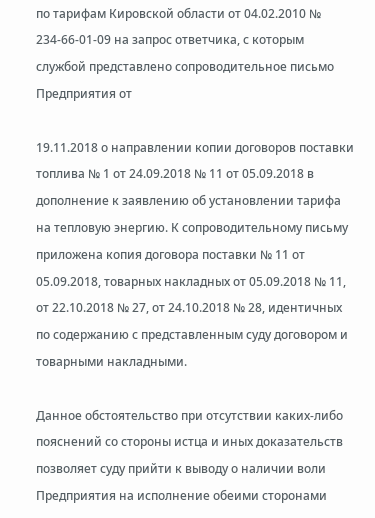по тарифам Кировской области от 04.02.2010 № 234-66-01-09 на запрос ответчика, с которым службой представлено сопроводительное письмо Предприятия от

19.11.2018 о направлении копии договоров поставки топлива № 1 от 24.09.2018 № 11 от 05.09.2018 в дополнение к заявлению об установлении тарифа на тепловую энергию. К сопроводительному письму приложена копия договора поставки № 11 от 05.09.2018, товарных накладных от 05.09.2018 № 11, от 22.10.2018 № 27, от 24.10.2018 № 28, идентичных по содержанию с представленным суду договором и товарными накладными.

Данное обстоятельство при отсутствии каких-либо пояснений со стороны истца и иных доказательств позволяет суду прийти к выводу о наличии воли Предприятия на исполнение обеими сторонами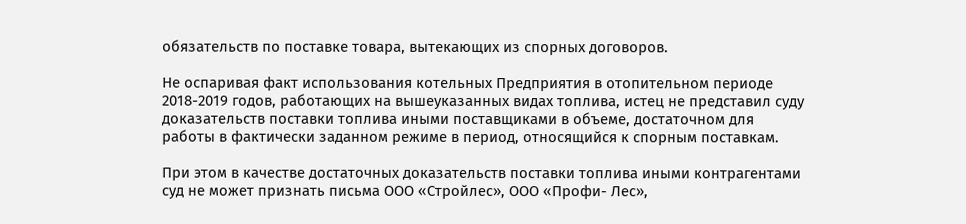обязательств по поставке товара, вытекающих из спорных договоров.

Не оспаривая факт использования котельных Предприятия в отопительном периоде 2018-2019 годов, работающих на вышеуказанных видах топлива, истец не представил суду доказательств поставки топлива иными поставщиками в объеме, достаточном для работы в фактически заданном режиме в период, относящийся к спорным поставкам.

При этом в качестве достаточных доказательств поставки топлива иными контрагентами суд не может признать письма ООО «Стройлес», ООО «Профи- Лес»,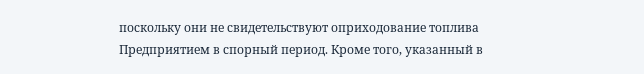поскольку они не свидетельствуют оприходование топлива Предприятием в спорный период. Кроме того, указанный в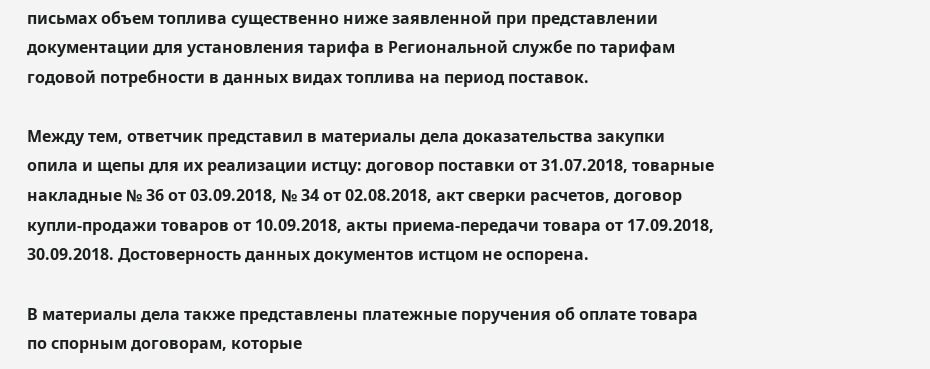письмах объем топлива существенно ниже заявленной при представлении документации для установления тарифа в Региональной службе по тарифам годовой потребности в данных видах топлива на период поставок.

Между тем, ответчик представил в материалы дела доказательства закупки опила и щепы для их реализации истцу: договор поставки от 31.07.2018, товарные накладные № 36 от 03.09.2018, № 34 от 02.08.2018, акт сверки расчетов, договор купли-продажи товаров от 10.09.2018, акты приема-передачи товара от 17.09.2018, 30.09.2018. Достоверность данных документов истцом не оспорена.

В материалы дела также представлены платежные поручения об оплате товара по спорным договорам, которые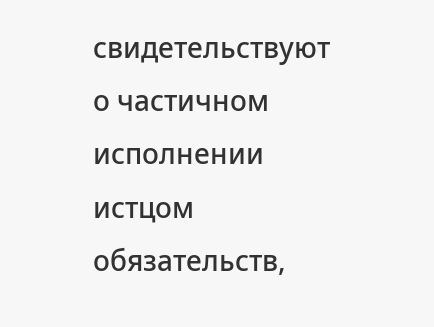свидетельствуют о частичном исполнении истцом обязательств,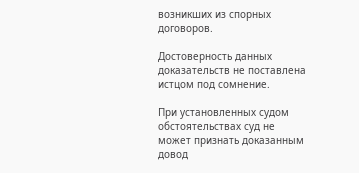возникших из спорных договоров.

Достоверность данных доказательств не поставлена истцом под сомнение.

При установленных судом обстоятельствах суд не может признать доказанным довод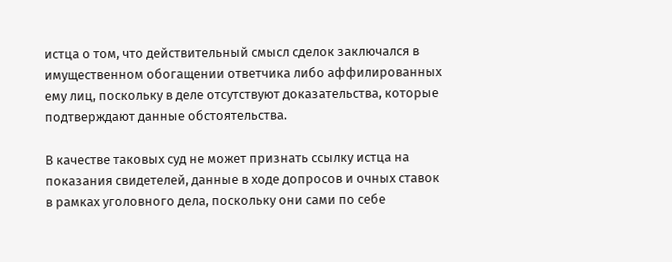истца о том, что действительный смысл сделок заключался в имущественном обогащении ответчика либо аффилированных ему лиц, поскольку в деле отсутствуют доказательства, которые подтверждают данные обстоятельства.

В качестве таковых суд не может признать ссылку истца на показания свидетелей, данные в ходе допросов и очных ставок в рамках уголовного дела, поскольку они сами по себе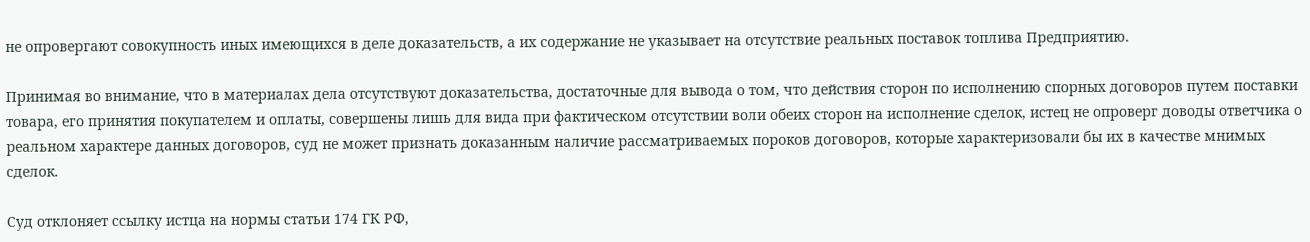не опровергают совокупность иных имеющихся в деле доказательств, а их содержание не указывает на отсутствие реальных поставок топлива Предприятию.

Принимая во внимание, что в материалах дела отсутствуют доказательства, достаточные для вывода о том, что действия сторон по исполнению спорных договоров путем поставки товара, его принятия покупателем и оплаты, совершены лишь для вида при фактическом отсутствии воли обеих сторон на исполнение сделок, истец не опроверг доводы ответчика о реальном характере данных договоров, суд не может признать доказанным наличие рассматриваемых пороков договоров, которые характеризовали бы их в качестве мнимых сделок.

Суд отклоняет ссылку истца на нормы статьи 174 ГК РФ,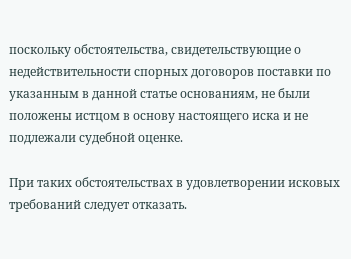поскольку обстоятельства, свидетельствующие о недействительности спорных договоров поставки по указанным в данной статье основаниям, не были положены истцом в основу настоящего иска и не подлежали судебной оценке.

При таких обстоятельствах в удовлетворении исковых требований следует отказать.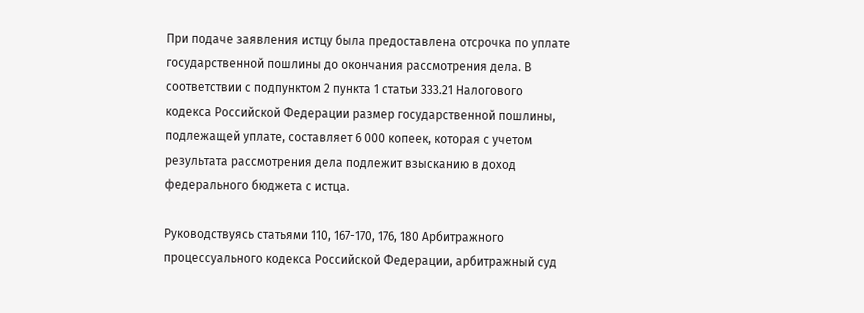При подаче заявления истцу была предоставлена отсрочка по уплате государственной пошлины до окончания рассмотрения дела. В соответствии с подпунктом 2 пункта 1 статьи 333.21 Налогового кодекса Российской Федерации размер государственной пошлины, подлежащей уплате, составляет 6 000 копеек, которая с учетом результата рассмотрения дела подлежит взысканию в доход федерального бюджета с истца.

Руководствуясь статьями 110, 167-170, 176, 180 Арбитражного процессуального кодекса Российской Федерации, арбитражный суд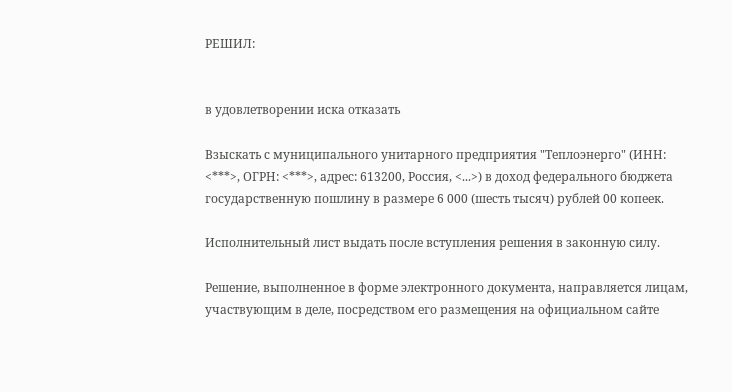РЕШИЛ:


в удовлетворении иска отказать

Взыскать с муниципального унитарного предприятия "Теплоэнерго" (ИНН: <***>, ОГРН: <***>, адрес: 613200, Россия, <...>) в доход федерального бюджета государственную пошлину в размере 6 000 (шесть тысяч) рублей 00 копеек.

Исполнительный лист выдать после вступления решения в законную силу.

Решение, выполненное в форме электронного документа, направляется лицам, участвующим в деле, посредством его размещения на официальном сайте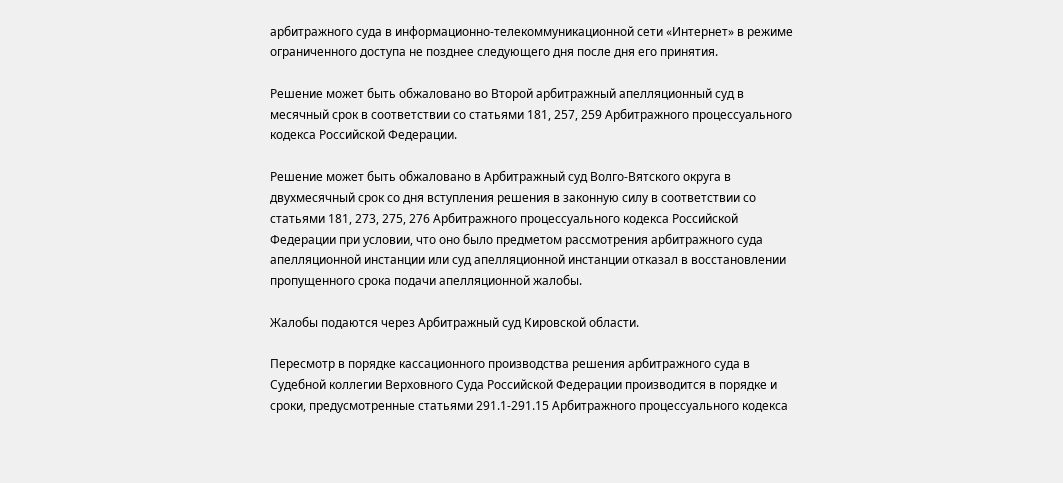арбитражного суда в информационно-телекоммуникационной сети «Интернет» в режиме ограниченного доступа не позднее следующего дня после дня его принятия.

Решение может быть обжаловано во Второй арбитражный апелляционный суд в месячный срок в соответствии со статьями 181, 257, 259 Арбитражного процессуального кодекса Российской Федерации.

Решение может быть обжаловано в Арбитражный суд Волго-Вятского округа в двухмесячный срок со дня вступления решения в законную силу в соответствии со статьями 181, 273, 275, 276 Арбитражного процессуального кодекса Российской Федерации при условии, что оно было предметом рассмотрения арбитражного суда апелляционной инстанции или суд апелляционной инстанции отказал в восстановлении пропущенного срока подачи апелляционной жалобы.

Жалобы подаются через Арбитражный суд Кировской области.

Пересмотр в порядке кассационного производства решения арбитражного суда в Судебной коллегии Верховного Суда Российской Федерации производится в порядке и сроки, предусмотренные статьями 291.1-291.15 Арбитражного процессуального кодекса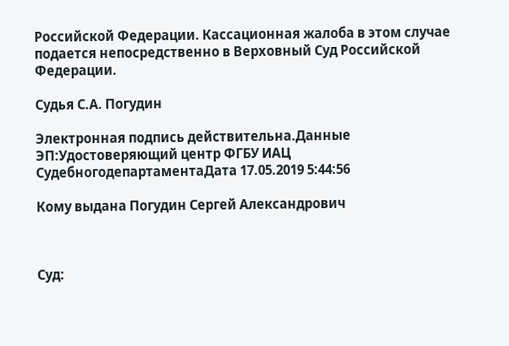Российской Федерации. Кассационная жалоба в этом случае подается непосредственно в Верховный Суд Российской Федерации.

Судья С.А. Погудин

Электронная подпись действительна.Данные ЭП:Удостоверяющий центр ФГБУ ИАЦ СудебногодепартаментаДата 17.05.2019 5:44:56

Кому выдана Погудин Сергей Александрович



Суд: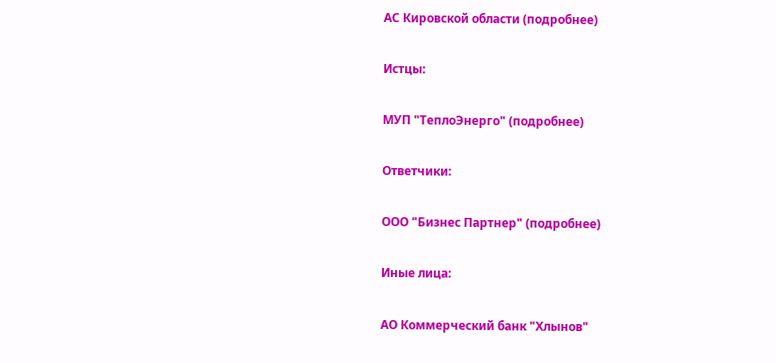АС Кировской области (подробнее)

Истцы:

МУП "ТеплоЭнерго" (подробнее)

Ответчики:

ООО "Бизнес Партнер" (подробнее)

Иные лица:

АО Коммерческий банк "Хлынов"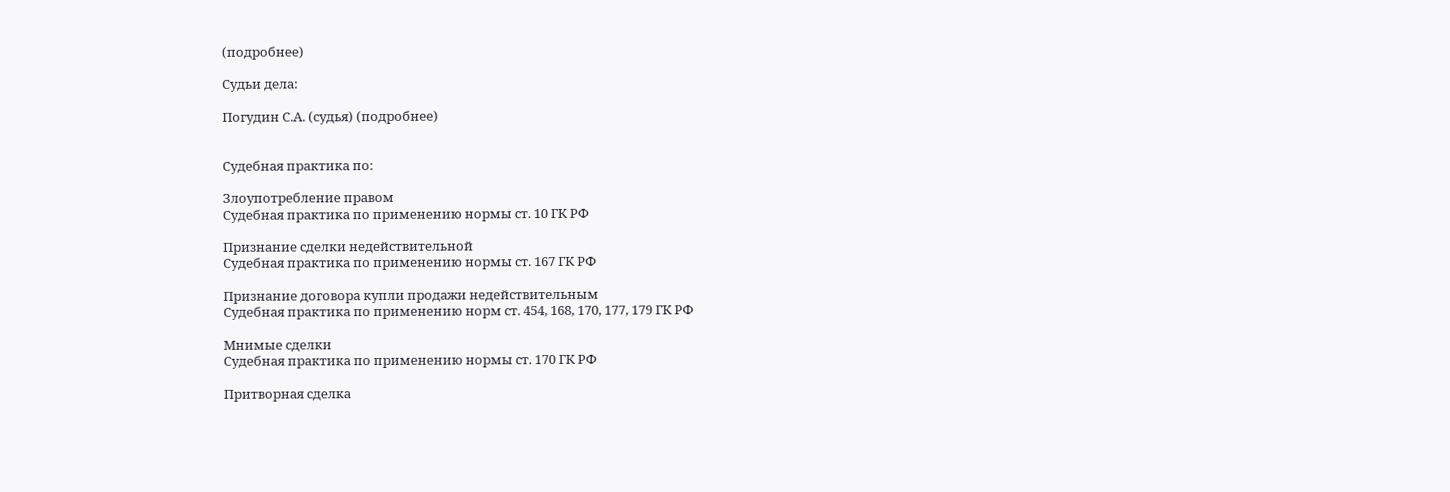(подробнее)

Судьи дела:

Погудин С.А. (судья) (подробнее)


Судебная практика по:

Злоупотребление правом
Судебная практика по применению нормы ст. 10 ГК РФ

Признание сделки недействительной
Судебная практика по применению нормы ст. 167 ГК РФ

Признание договора купли продажи недействительным
Судебная практика по применению норм ст. 454, 168, 170, 177, 179 ГК РФ

Мнимые сделки
Судебная практика по применению нормы ст. 170 ГК РФ

Притворная сделка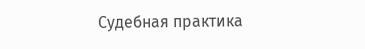Судебная практика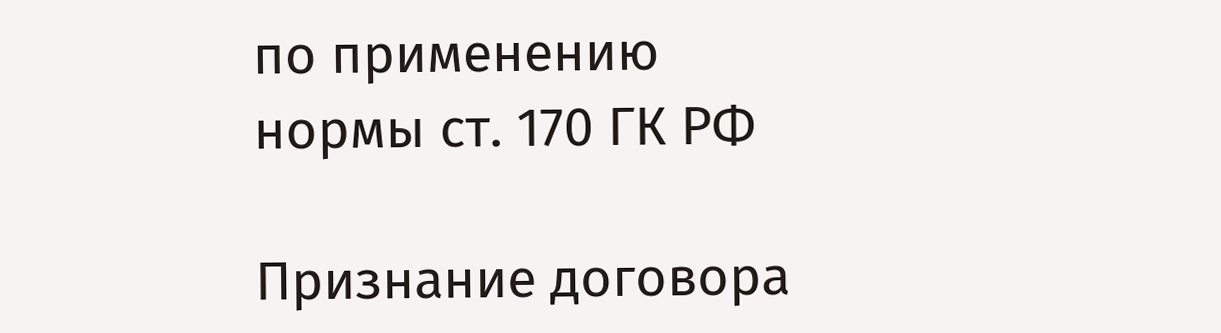по применению нормы ст. 170 ГК РФ

Признание договора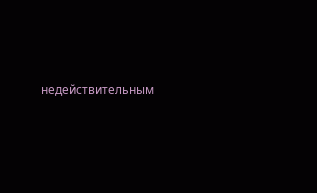недействительным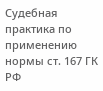Судебная практика по применению нормы ст. 167 ГК РФ